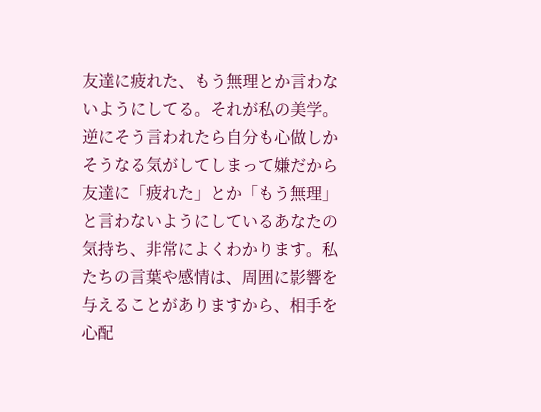友達に疲れた、もう無理とか言わないようにしてる。それが私の美学。 逆にそう言われたら自分も心做しかそうなる気がしてしまって嫌だから
友達に「疲れた」とか「もう無理」と言わないようにしているあなたの気持ち、非常によくわかります。私たちの言葉や感情は、周囲に影響を与えることがありますから、相手を心配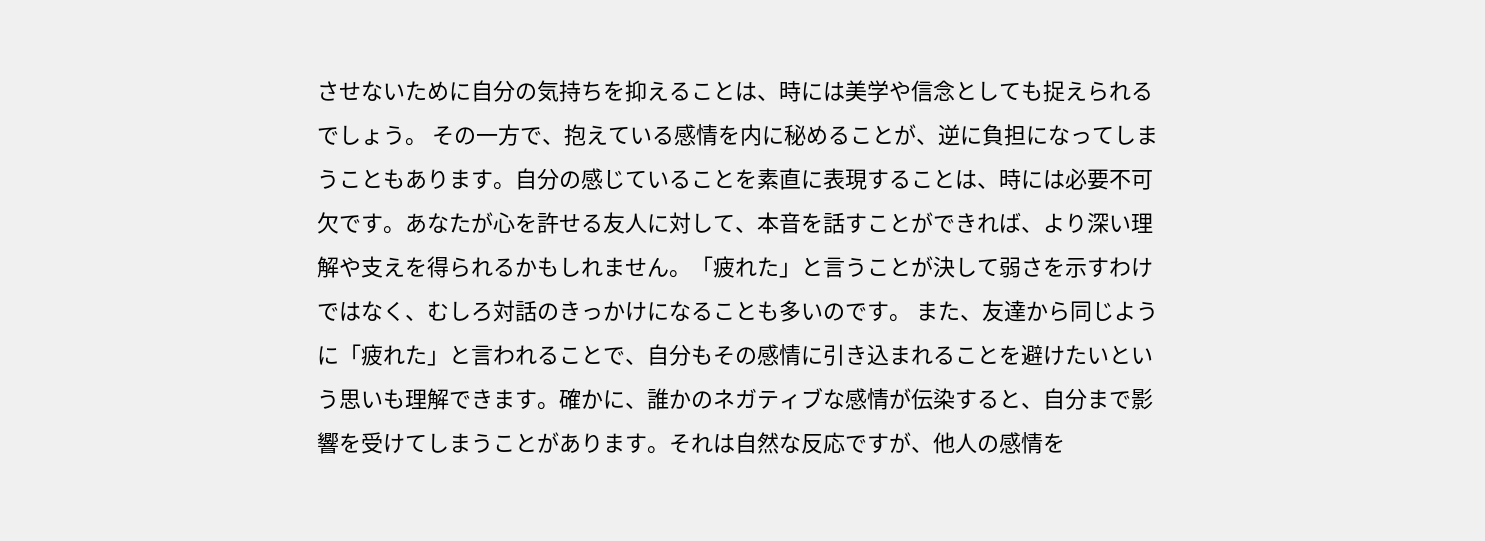させないために自分の気持ちを抑えることは、時には美学や信念としても捉えられるでしょう。 その一方で、抱えている感情を内に秘めることが、逆に負担になってしまうこともあります。自分の感じていることを素直に表現することは、時には必要不可欠です。あなたが心を許せる友人に対して、本音を話すことができれば、より深い理解や支えを得られるかもしれません。「疲れた」と言うことが決して弱さを示すわけではなく、むしろ対話のきっかけになることも多いのです。 また、友達から同じように「疲れた」と言われることで、自分もその感情に引き込まれることを避けたいという思いも理解できます。確かに、誰かのネガティブな感情が伝染すると、自分まで影響を受けてしまうことがあります。それは自然な反応ですが、他人の感情を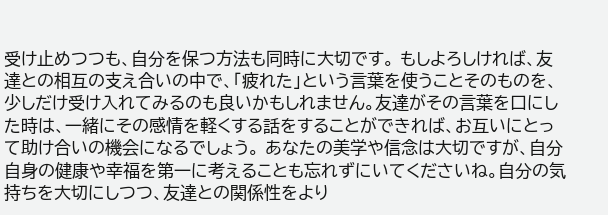受け止めつつも、自分を保つ方法も同時に大切です。 もしよろしければ、友達との相互の支え合いの中で、「疲れた」という言葉を使うことそのものを、少しだけ受け入れてみるのも良いかもしれません。友達がその言葉を口にした時は、一緒にその感情を軽くする話をすることができれば、お互いにとって助け合いの機会になるでしょう。 あなたの美学や信念は大切ですが、自分自身の健康や幸福を第一に考えることも忘れずにいてくださいね。自分の気持ちを大切にしつつ、友達との関係性をより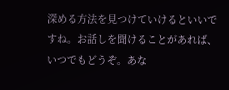深める方法を見つけていけるといいですね。お話しを聞けることがあれば、いつでもどうぞ。あな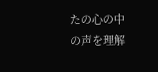たの心の中の声を理解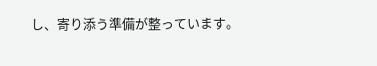し、寄り添う準備が整っています。